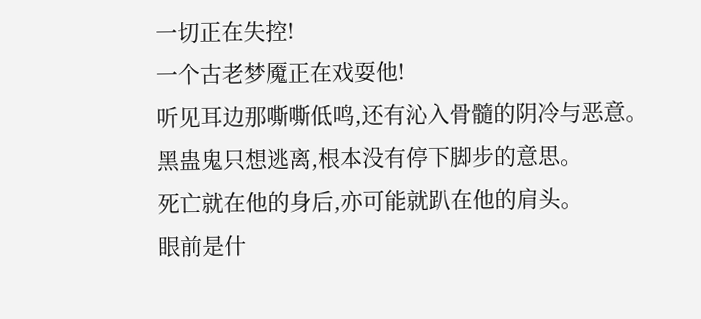一切正在失控!
一个古老梦魇正在戏耍他!
听见耳边那嘶嘶低鸣,还有沁入骨髓的阴冷与恶意。
黑蛊鬼只想逃离,根本没有停下脚步的意思。
死亡就在他的身后,亦可能就趴在他的肩头。
眼前是什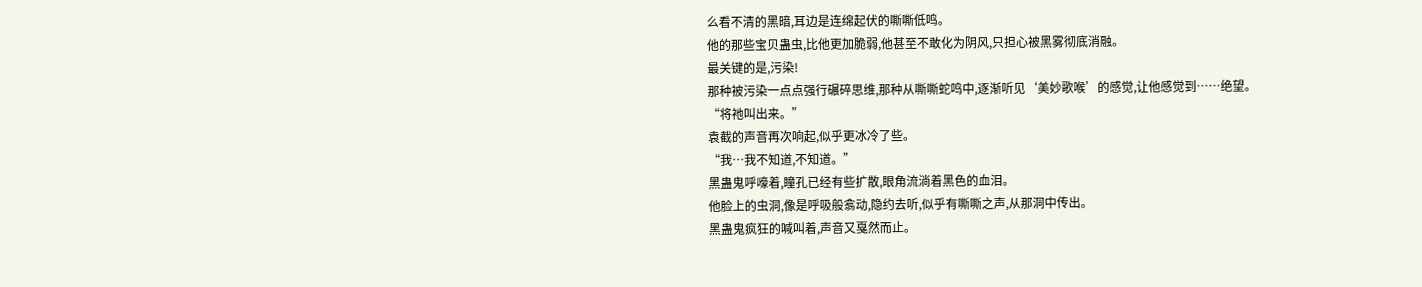么看不清的黑暗,耳边是连绵起伏的嘶嘶低鸣。
他的那些宝贝蛊虫,比他更加脆弱,他甚至不敢化为阴风,只担心被黑雾彻底消融。
最关键的是,污染!
那种被污染一点点强行碾碎思维,那种从嘶嘶蛇鸣中,逐渐听见‘美妙歌喉’的感觉,让他感觉到……绝望。
“将祂叫出来。”
袁截的声音再次响起,似乎更冰冷了些。
“我…我不知道,不知道。”
黑蛊鬼呼嚎着,瞳孔已经有些扩散,眼角流淌着黑色的血泪。
他脸上的虫洞,像是呼吸般翕动,隐约去听,似乎有嘶嘶之声,从那洞中传出。
黑蛊鬼疯狂的喊叫着,声音又戛然而止。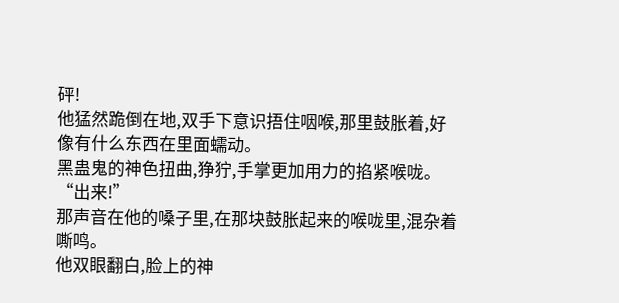砰!
他猛然跪倒在地,双手下意识捂住咽喉,那里鼓胀着,好像有什么东西在里面蠕动。
黑蛊鬼的神色扭曲,狰狞,手掌更加用力的掐紧喉咙。
“出来!”
那声音在他的嗓子里,在那块鼓胀起来的喉咙里,混杂着嘶鸣。
他双眼翻白,脸上的神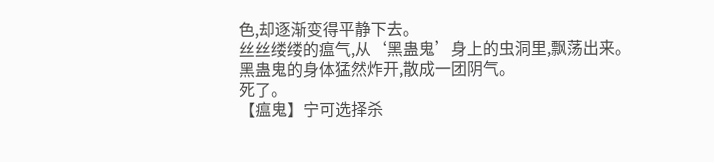色,却逐渐变得平静下去。
丝丝缕缕的瘟气,从‘黑蛊鬼’身上的虫洞里,飘荡出来。
黑蛊鬼的身体猛然炸开,散成一团阴气。
死了。
【瘟鬼】宁可选择杀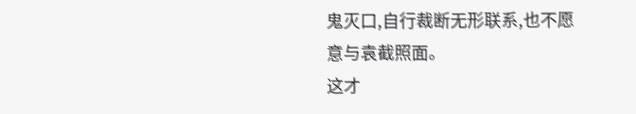鬼灭口,自行裁断无形联系,也不愿意与袁截照面。
这才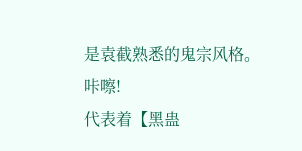是袁截熟悉的鬼宗风格。
咔嚓!
代表着【黑蛊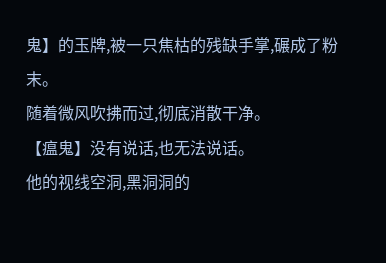鬼】的玉牌,被一只焦枯的残缺手掌,碾成了粉末。
随着微风吹拂而过,彻底消散干净。
【瘟鬼】没有说话,也无法说话。
他的视线空洞,黑洞洞的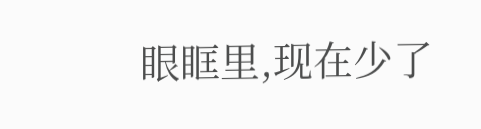眼眶里,现在少了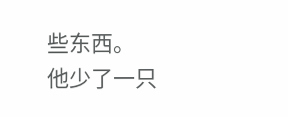些东西。
他少了一只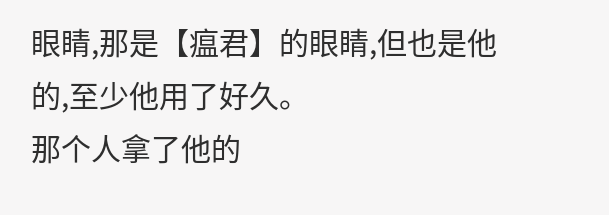眼睛,那是【瘟君】的眼睛,但也是他的,至少他用了好久。
那个人拿了他的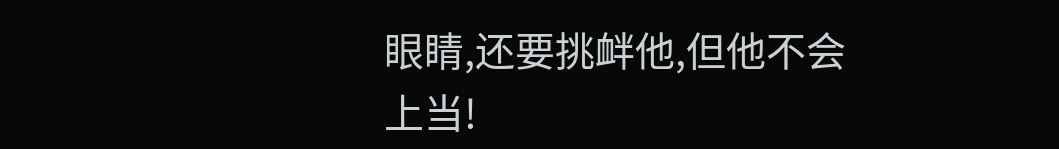眼睛,还要挑衅他,但他不会上当!